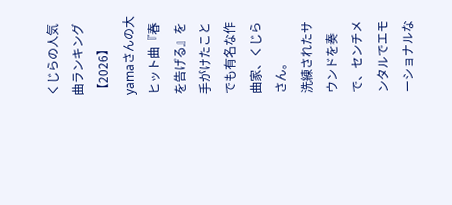くじらの人気曲ランキング【2026】
yamaさんの大ヒット曲『春を告げる』を手がけたことでも有名な作曲家、くじらさん。
洗練されたサウンドを奏で、センチメンタルでエモーショナルな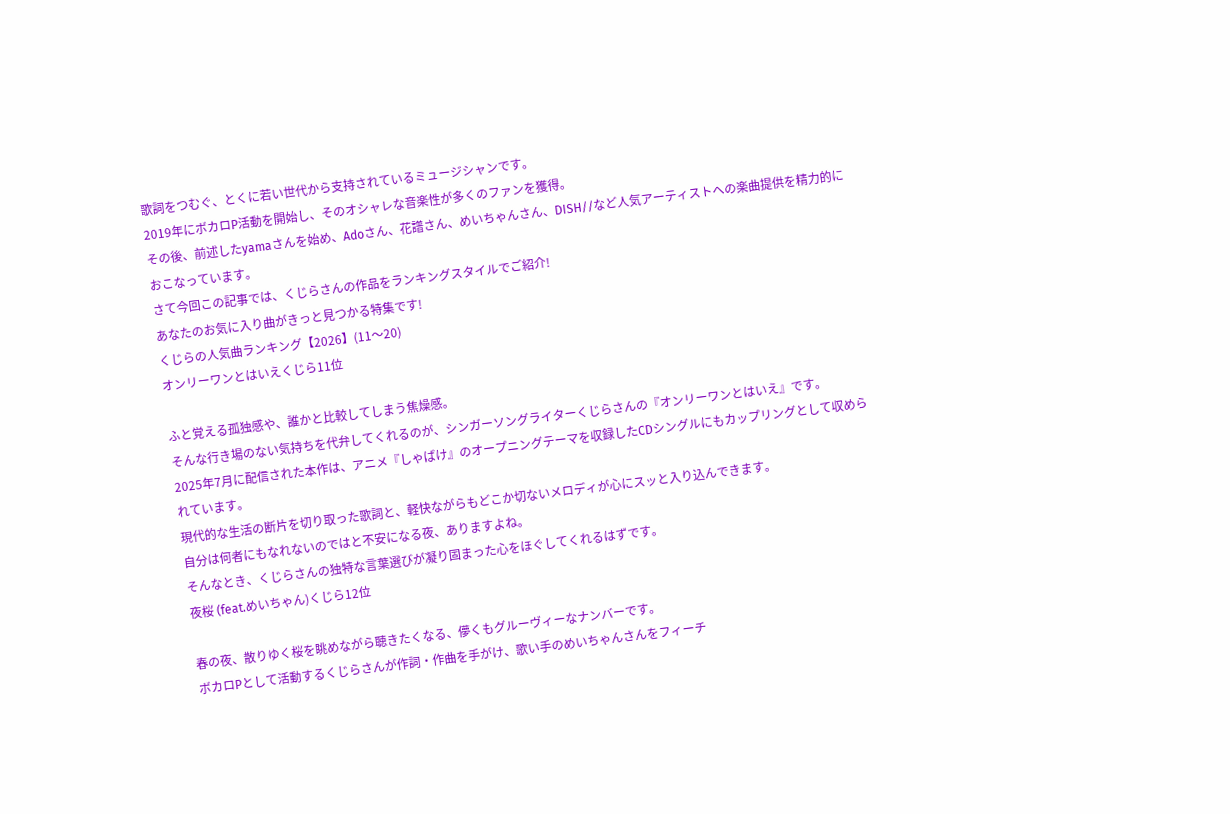歌詞をつむぐ、とくに若い世代から支持されているミュージシャンです。
2019年にボカロP活動を開始し、そのオシャレな音楽性が多くのファンを獲得。
その後、前述したyamaさんを始め、Adoさん、花譜さん、めいちゃんさん、DISH//など人気アーティストへの楽曲提供を精力的におこなっています。
さて今回この記事では、くじらさんの作品をランキングスタイルでご紹介!
あなたのお気に入り曲がきっと見つかる特集です!
くじらの人気曲ランキング【2026】(11〜20)
オンリーワンとはいえくじら11位

ふと覚える孤独感や、誰かと比較してしまう焦燥感。
そんな行き場のない気持ちを代弁してくれるのが、シンガーソングライターくじらさんの『オンリーワンとはいえ』です。
2025年7月に配信された本作は、アニメ『しゃばけ』のオープニングテーマを収録したCDシングルにもカップリングとして収められています。
現代的な生活の断片を切り取った歌詞と、軽快ながらもどこか切ないメロディが心にスッと入り込んできます。
自分は何者にもなれないのではと不安になる夜、ありますよね。
そんなとき、くじらさんの独特な言葉選びが凝り固まった心をほぐしてくれるはずです。
夜桜 (feat.めいちゃん)くじら12位

春の夜、散りゆく桜を眺めながら聴きたくなる、儚くもグルーヴィーなナンバーです。
ボカロPとして活動するくじらさんが作詞・作曲を手がけ、歌い手のめいちゃんさんをフィーチ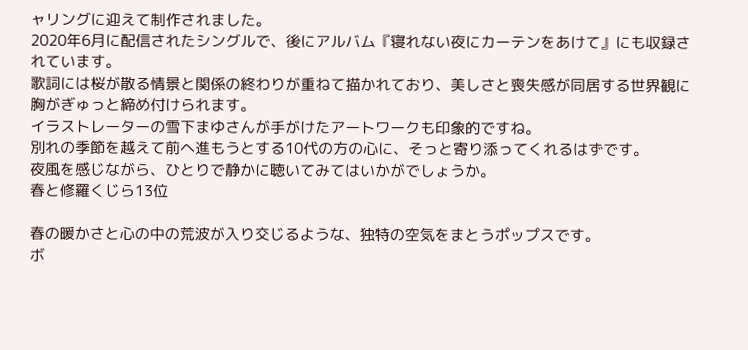ャリングに迎えて制作されました。
2020年6月に配信されたシングルで、後にアルバム『寝れない夜にカーテンをあけて』にも収録されています。
歌詞には桜が散る情景と関係の終わりが重ねて描かれており、美しさと喪失感が同居する世界観に胸がぎゅっと締め付けられます。
イラストレーターの雪下まゆさんが手がけたアートワークも印象的ですね。
別れの季節を越えて前へ進もうとする10代の方の心に、そっと寄り添ってくれるはずです。
夜風を感じながら、ひとりで静かに聴いてみてはいかがでしょうか。
春と修羅くじら13位

春の暖かさと心の中の荒波が入り交じるような、独特の空気をまとうポップスです。
ボ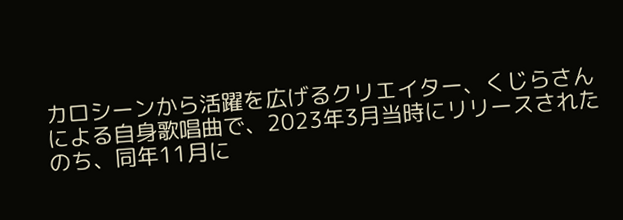カロシーンから活躍を広げるクリエイター、くじらさんによる自身歌唱曲で、2023年3月当時にリリースされたのち、同年11月に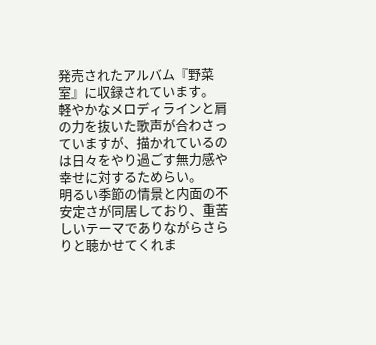発売されたアルバム『野菜室』に収録されています。
軽やかなメロディラインと肩の力を抜いた歌声が合わさっていますが、描かれているのは日々をやり過ごす無力感や幸せに対するためらい。
明るい季節の情景と内面の不安定さが同居しており、重苦しいテーマでありながらさらりと聴かせてくれま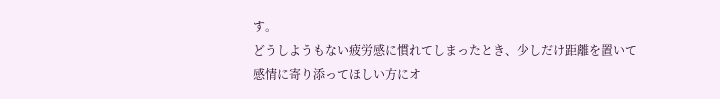す。
どうしようもない疲労感に慣れてしまったとき、少しだけ距離を置いて感情に寄り添ってほしい方にオ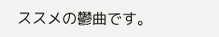ススメの鬱曲です。